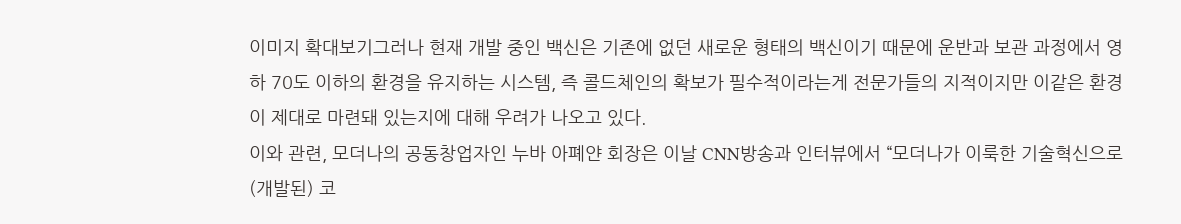이미지 확대보기그러나 현재 개발 중인 백신은 기존에 없던 새로운 형태의 백신이기 때문에 운반과 보관 과정에서 영하 70도 이하의 환경을 유지하는 시스템, 즉 콜드체인의 확보가 필수적이라는게 전문가들의 지적이지만 이같은 환경이 제대로 마련돼 있는지에 대해 우려가 나오고 있다.
이와 관련, 모더나의 공동창업자인 누바 아폐얀 회장은 이날 CNN방송과 인터뷰에서 “모더나가 이룩한 기술혁신으로 (개발된) 코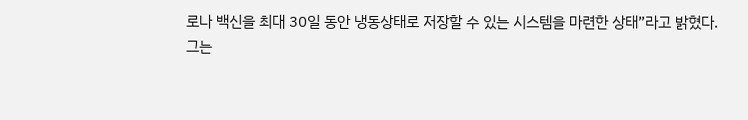로나 백신을 최대 30일 동안 냉동상태로 저장할 수 있는 시스템을 마련한 상태”라고 밝혔다.
그는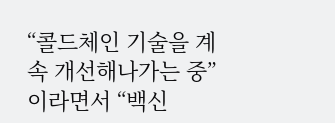“콜드체인 기술을 계속 개선해나가는 중”이라면서 “백신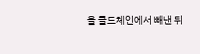을 콜드체인에서 빼낸 뒤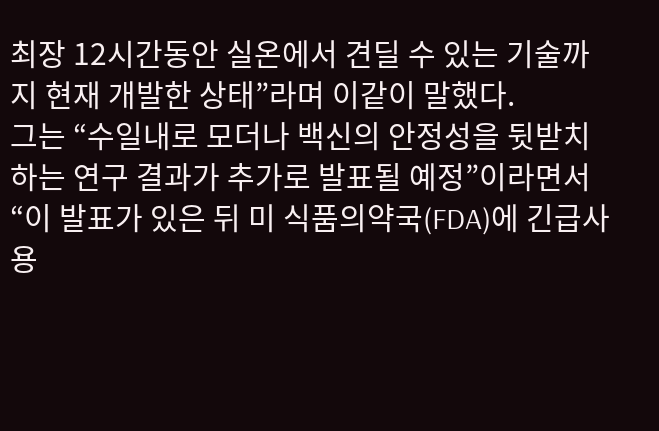최장 12시간동안 실온에서 견딜 수 있는 기술까지 현재 개발한 상태”라며 이같이 말했다.
그는 “수일내로 모더나 백신의 안정성을 뒷받치하는 연구 결과가 추가로 발표될 예정”이라면서 “이 발표가 있은 뒤 미 식품의약국(FDA)에 긴급사용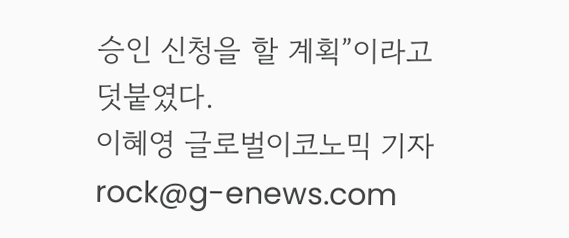승인 신청을 할 계획”이라고 덧붙였다.
이혜영 글로벌이코노믹 기자 rock@g-enews.com